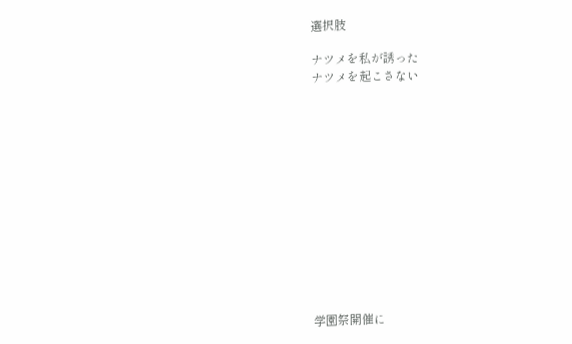選択肢

ナツメを私が誘った
ナツメを起こさない













学園祭開催に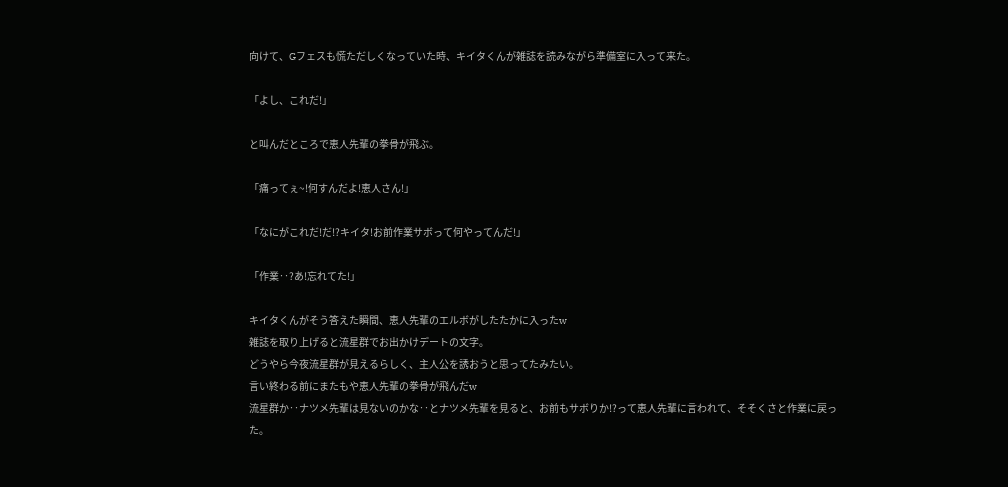向けて、Gフェスも慌ただしくなっていた時、キイタくんが雑誌を読みながら準備室に入って来た。

「よし、これだ!」

と叫んだところで恵人先輩の拳骨が飛ぶ。

「痛ってぇ~!何すんだよ!恵人さん!」

「なにがこれだ!だ!?キイタ!お前作業サボって何やってんだ!」

「作業‥?あ!忘れてた!」

キイタくんがそう答えた瞬間、恵人先輩のエルボがしたたかに入ったw
雑誌を取り上げると流星群でお出かけデートの文字。
どうやら今夜流星群が見えるらしく、主人公を誘おうと思ってたみたい。
言い終わる前にまたもや恵人先輩の拳骨が飛んだw
流星群か‥ナツメ先輩は見ないのかな‥とナツメ先輩を見ると、お前もサボりか!?って恵人先輩に言われて、そそくさと作業に戻った。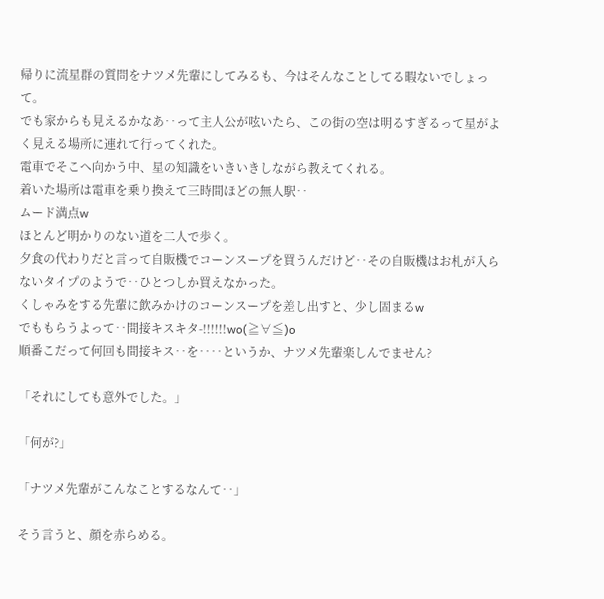帰りに流星群の質問をナツメ先輩にしてみるも、今はそんなことしてる暇ないでしょって。
でも家からも見えるかなあ‥って主人公が呟いたら、この街の空は明るすぎるって星がよく見える場所に連れて行ってくれた。
電車でそこへ向かう中、星の知識をいきいきしながら教えてくれる。
着いた場所は電車を乗り換えて三時間ほどの無人駅‥
ムード満点w
ほとんど明かりのない道を二人で歩く。
夕食の代わりだと言って自販機でコーンスープを買うんだけど‥その自販機はお札が入らないタイプのようで‥ひとつしか買えなかった。
くしゃみをする先輩に飲みかけのコーンスープを差し出すと、少し固まるw
でももらうよって‥間接キスキタ-!!!!!!wo(≧∀≦)o
順番こだって何回も間接キス‥を‥‥というか、ナツメ先輩楽しんでません?

「それにしても意外でした。」

「何が?」

「ナツメ先輩がこんなことするなんて‥」

そう言うと、顔を赤らめる。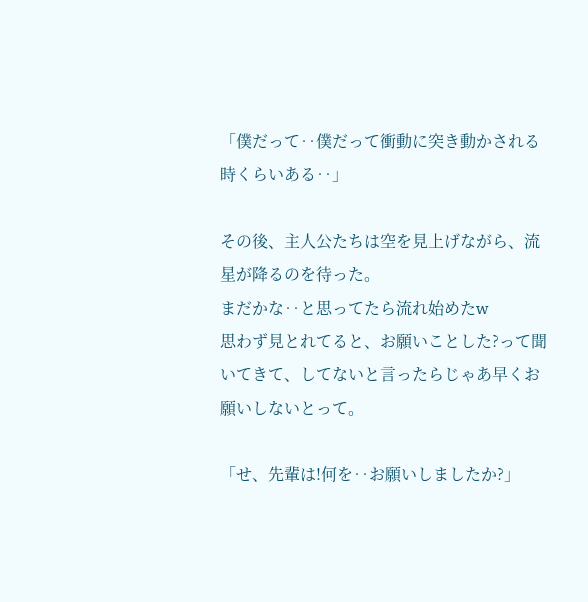「僕だって‥僕だって衝動に突き動かされる時くらいある‥」

その後、主人公たちは空を見上げながら、流星が降るのを待った。
まだかな‥と思ってたら流れ始めたw
思わず見とれてると、お願いことした?って聞いてきて、してないと言ったらじゃあ早くお願いしないとって。

「せ、先輩は!何を‥お願いしましたか?」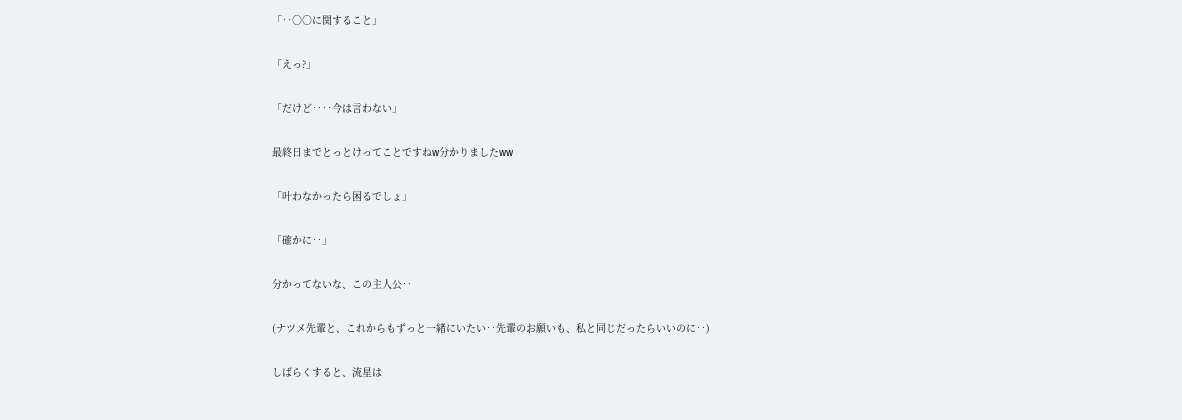「‥○○に関すること」

「えっ?」

「だけど‥‥今は言わない」

最終日までとっとけってことですねw分かりましたww

「叶わなかったら困るでしょ」

「確かに‥」

分かってないな、この主人公‥

(ナツメ先輩と、これからもずっと一緒にいたい‥先輩のお願いも、私と同じだったらいいのに‥)

しばらくすると、流星は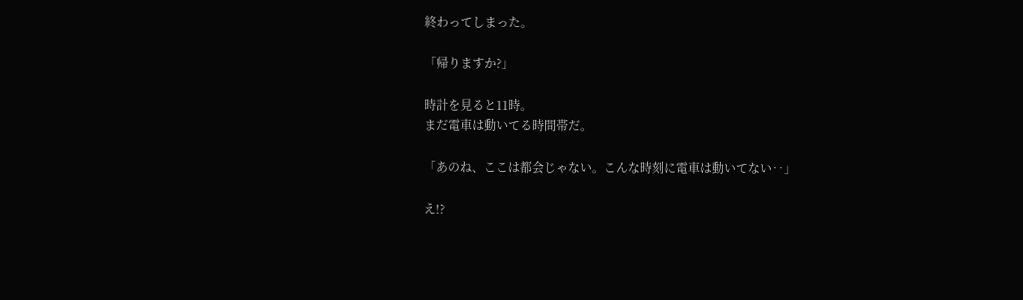終わってしまった。

「帰りますか?」

時計を見ると11時。
まだ電車は動いてる時間帯だ。

「あのね、ここは都会じゃない。こんな時刻に電車は動いてない‥」

え!?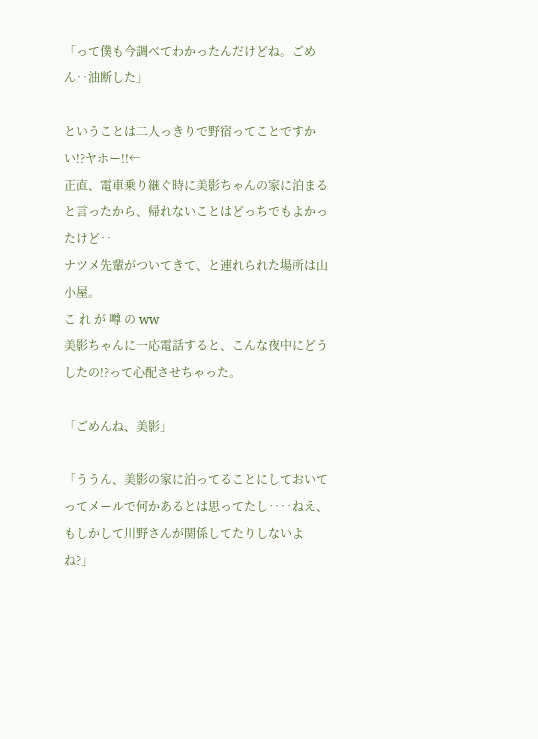「って僕も今調べてわかったんだけどね。ごめん‥油断した」

ということは二人っきりで野宿ってことですかい!?ヤホー!!←
正直、電車乗り継ぐ時に美影ちゃんの家に泊まると言ったから、帰れないことはどっちでもよかったけど‥
ナツメ先輩がついてきて、と連れられた場所は山小屋。
こ れ が 噂 の ww
美影ちゃんに一応電話すると、こんな夜中にどうしたの!?って心配させちゃった。

「ごめんね、美影」

「ううん、美影の家に泊ってることにしておいてってメールで何かあるとは思ってたし‥‥ねえ、もしかして川野さんが関係してたりしないよね?」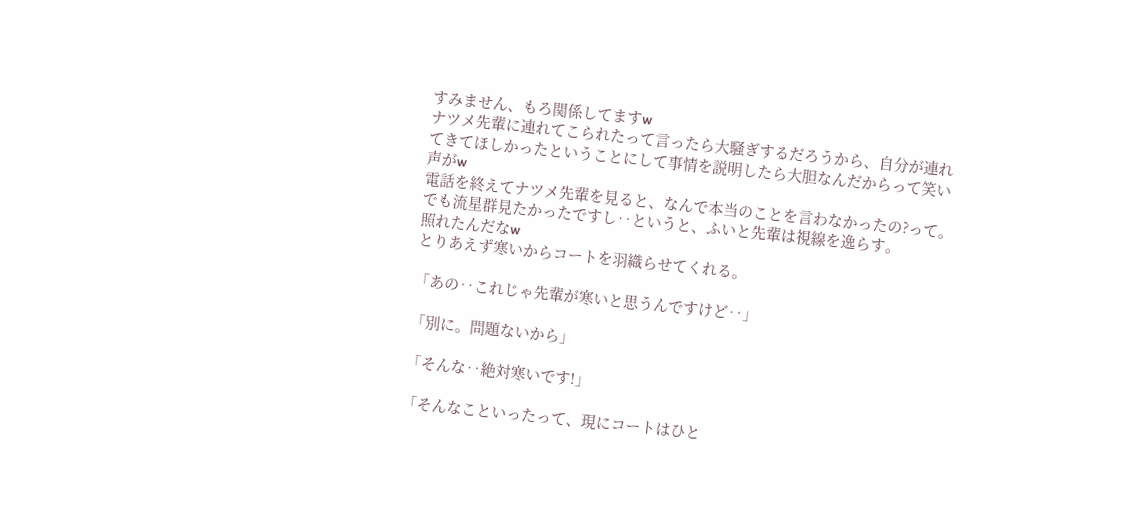すみません、もろ関係してますw
ナツメ先輩に連れてこられたって言ったら大騒ぎするだろうから、自分が連れてきてほしかったということにして事情を説明したら大胆なんだからって笑い声がw
電話を終えてナツメ先輩を見ると、なんで本当のことを言わなかったの?って。
でも流星群見たかったですし‥というと、ふいと先輩は視線を逸らす。
照れたんだなw
とりあえず寒いからコートを羽織らせてくれる。

「あの‥これじゃ先輩が寒いと思うんですけど‥」

「別に。問題ないから」

「そんな‥絶対寒いです!」

「そんなこといったって、現にコートはひと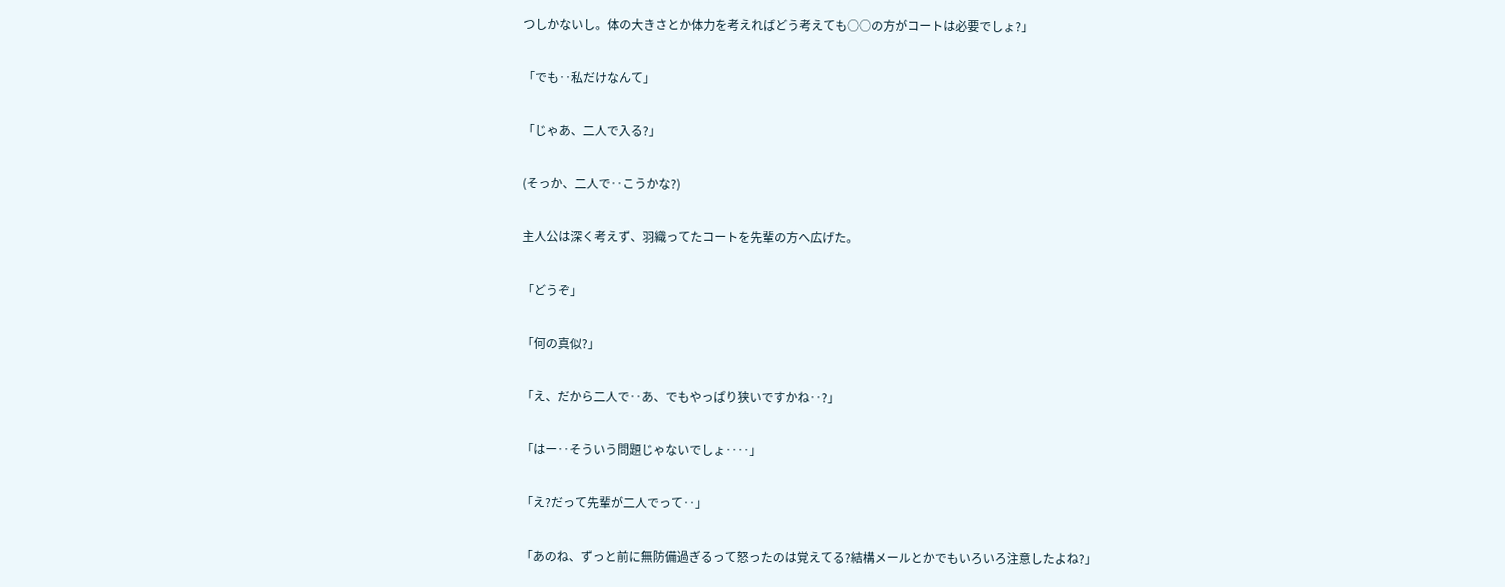つしかないし。体の大きさとか体力を考えればどう考えても○○の方がコートは必要でしょ?」

「でも‥私だけなんて」

「じゃあ、二人で入る?」

(そっか、二人で‥こうかな?)

主人公は深く考えず、羽織ってたコートを先輩の方へ広げた。

「どうぞ」

「何の真似?」

「え、だから二人で‥あ、でもやっぱり狭いですかね‥?」

「はー‥そういう問題じゃないでしょ‥‥」

「え?だって先輩が二人でって‥」

「あのね、ずっと前に無防備過ぎるって怒ったのは覚えてる?結構メールとかでもいろいろ注意したよね?」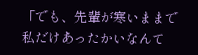「でも、先輩が寒いままで私だけあったかいなんて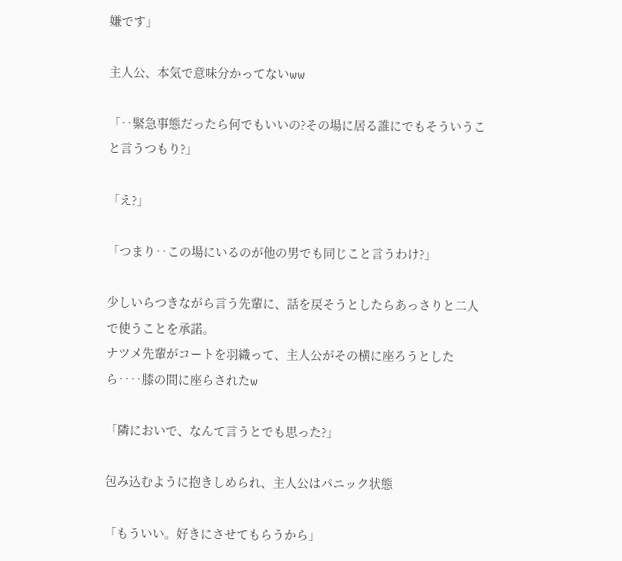嫌です」

主人公、本気で意味分かってないww

「‥緊急事態だったら何でもいいの?その場に居る誰にでもそういうこと言うつもり?」

「え?」

「つまり‥この場にいるのが他の男でも同じこと言うわけ?」

少しいらつきながら言う先輩に、話を戻そうとしたらあっさりと二人で使うことを承諾。
ナツメ先輩がコートを羽織って、主人公がその横に座ろうとしたら‥‥膝の間に座らされたw

「隣においで、なんて言うとでも思った?」

包み込むように抱きしめられ、主人公はパニック状態

「もういい。好きにさせてもらうから」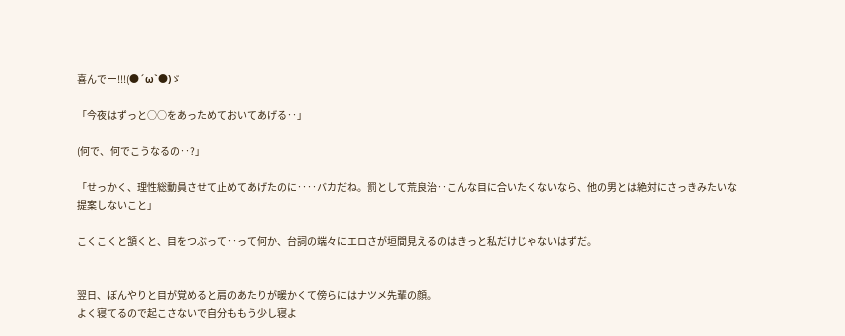喜んでー!!!(●´ω`●)ゞ

「今夜はずっと○○をあっためておいてあげる‥」

(何で、何でこうなるの‥?」

「せっかく、理性総動員させて止めてあげたのに‥‥バカだね。罰として荒良治‥こんな目に合いたくないなら、他の男とは絶対にさっきみたいな提案しないこと」

こくこくと頷くと、目をつぶって‥って何か、台詞の端々にエロさが垣間見えるのはきっと私だけじゃないはずだ。


翌日、ぼんやりと目が覚めると肩のあたりが暖かくて傍らにはナツメ先輩の顔。
よく寝てるので起こさないで自分ももう少し寝よ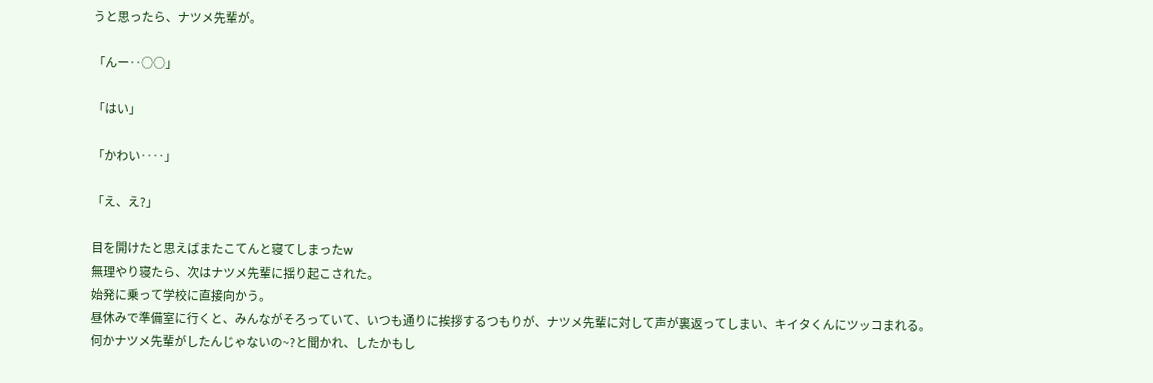うと思ったら、ナツメ先輩が。

「んー‥○○」

「はい」

「かわい‥‥」

「え、え?」

目を開けたと思えばまたこてんと寝てしまったw
無理やり寝たら、次はナツメ先輩に揺り起こされた。
始発に乗って学校に直接向かう。
昼休みで準備室に行くと、みんながそろっていて、いつも通りに挨拶するつもりが、ナツメ先輩に対して声が裏返ってしまい、キイタくんにツッコまれる。
何かナツメ先輩がしたんじゃないの~?と聞かれ、したかもし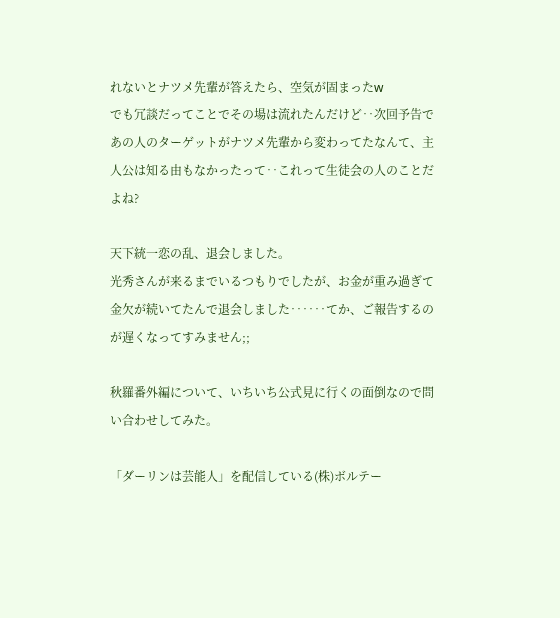れないとナツメ先輩が答えたら、空気が固まったw
でも冗談だってことでその場は流れたんだけど‥次回予告であの人のターゲットがナツメ先輩から変わってたなんて、主人公は知る由もなかったって‥これって生徒会の人のことだよね?

天下統一恋の乱、退会しました。
光秀さんが来るまでいるつもりでしたが、お金が重み過ぎて金欠が続いてたんで退会しました‥‥‥てか、ご報告するのが遅くなってすみません;;

秋羅番外編について、いちいち公式見に行くの面倒なので問い合わせしてみた。

「ダーリンは芸能人」を配信している(株)ボルテー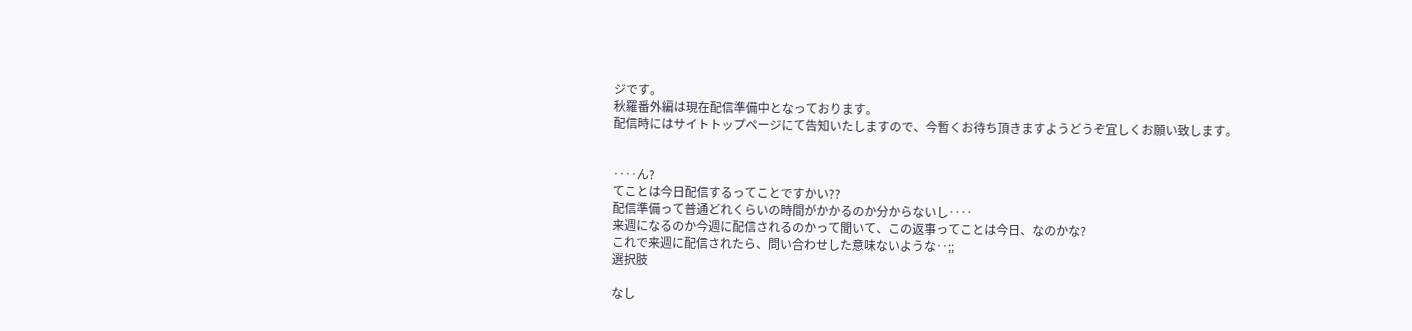ジです。
秋羅番外編は現在配信準備中となっております。
配信時にはサイトトップページにて告知いたしますので、今暫くお待ち頂きますようどうぞ宜しくお願い致します。


‥‥ん?
てことは今日配信するってことですかい??
配信準備って普通どれくらいの時間がかかるのか分からないし‥‥
来週になるのか今週に配信されるのかって聞いて、この返事ってことは今日、なのかな?
これで来週に配信されたら、問い合わせした意味ないような‥;;
選択肢

なし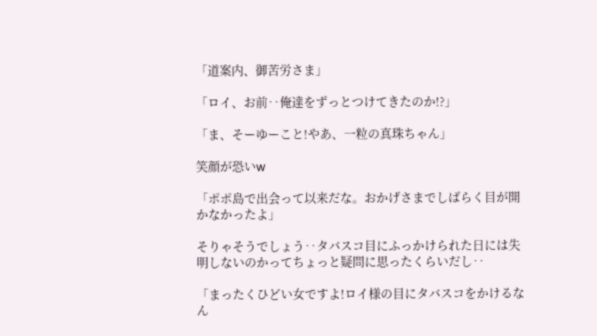「道案内、御苦労さま」

「ロイ、お前‥俺達をずっとつけてきたのか!?」

「ま、そーゆーこと!やあ、一粒の真珠ちゃん」

笑顔が恐いw

「ポポ島で出会って以来だな。おかげさまでしばらく目が開かなかったよ」

そりゃそうでしょう‥タバスコ目にふっかけられた日には失明しないのかってちょっと疑問に思ったくらいだし‥

「まったくひどい女ですよ!ロイ様の目にタバスコをかけるなん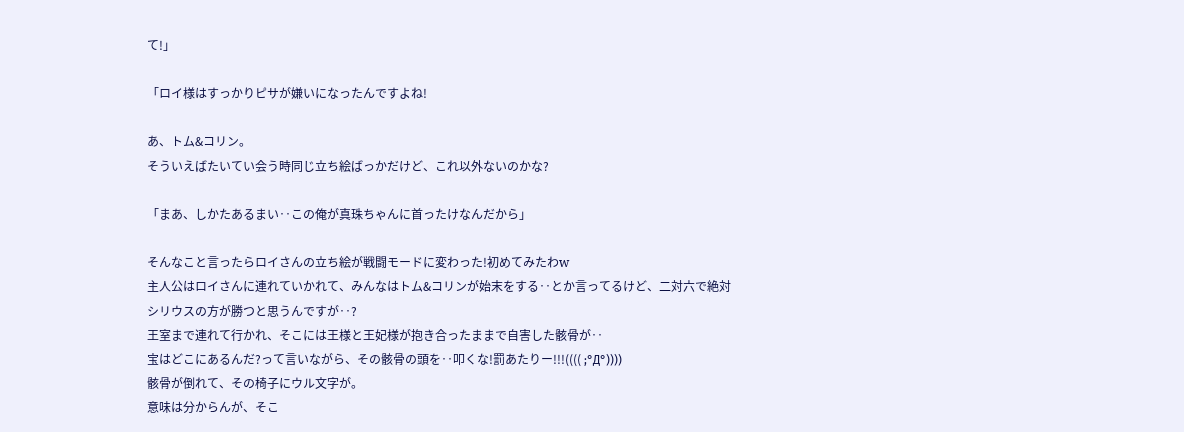て!」

「ロイ様はすっかりピサが嫌いになったんですよね!

あ、トム&コリン。
そういえばたいてい会う時同じ立ち絵ばっかだけど、これ以外ないのかな?

「まあ、しかたあるまい‥この俺が真珠ちゃんに首ったけなんだから」

そんなこと言ったらロイさんの立ち絵が戦闘モードに変わった!初めてみたわw
主人公はロイさんに連れていかれて、みんなはトム&コリンが始末をする‥とか言ってるけど、二対六で絶対シリウスの方が勝つと思うんですが‥?
王室まで連れて行かれ、そこには王様と王妃様が抱き合ったままで自害した骸骨が‥
宝はどこにあるんだ?って言いながら、その骸骨の頭を‥叩くな!罰あたりー!!!(((( ;°Д°))))
骸骨が倒れて、その椅子にウル文字が。
意味は分からんが、そこ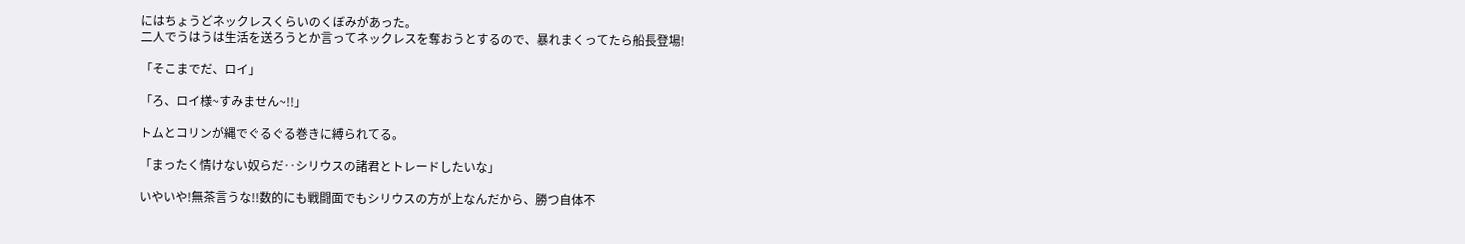にはちょうどネックレスくらいのくぼみがあった。
二人でうはうは生活を送ろうとか言ってネックレスを奪おうとするので、暴れまくってたら船長登場!

「そこまでだ、ロイ」

「ろ、ロイ様~すみません~!!」

トムとコリンが縄でぐるぐる巻きに縛られてる。

「まったく情けない奴らだ‥シリウスの諸君とトレードしたいな」

いやいや!無茶言うな!!数的にも戦闘面でもシリウスの方が上なんだから、勝つ自体不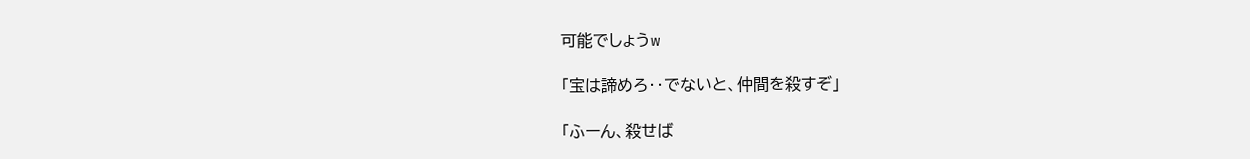可能でしょうw

「宝は諦めろ‥でないと、仲間を殺すぞ」

「ふーん、殺せば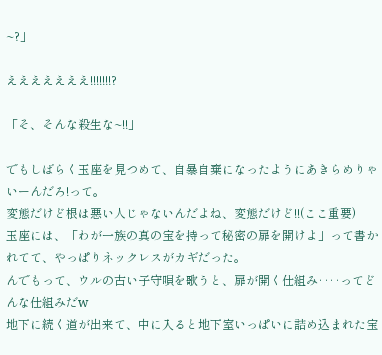~?」

えええええええ!!!!!!!?

「そ、そんな殺生な~!!」

でもしばらく玉座を見つめて、自暴自棄になったようにあきらめりゃいーんだろ!って。
変態だけど根は悪い人じゃないんだよね、変態だけど!!(ここ重要)
玉座には、「わが一族の真の宝を持って秘密の扉を開けよ」って書かれてて、やっぱりネックレスがカギだった。
んでもって、ウルの古い子守唄を歌うと、扉が開く仕組み‥‥ってどんな仕組みだw
地下に続く道が出来て、中に入ると地下室いっぱいに詰め込まれた宝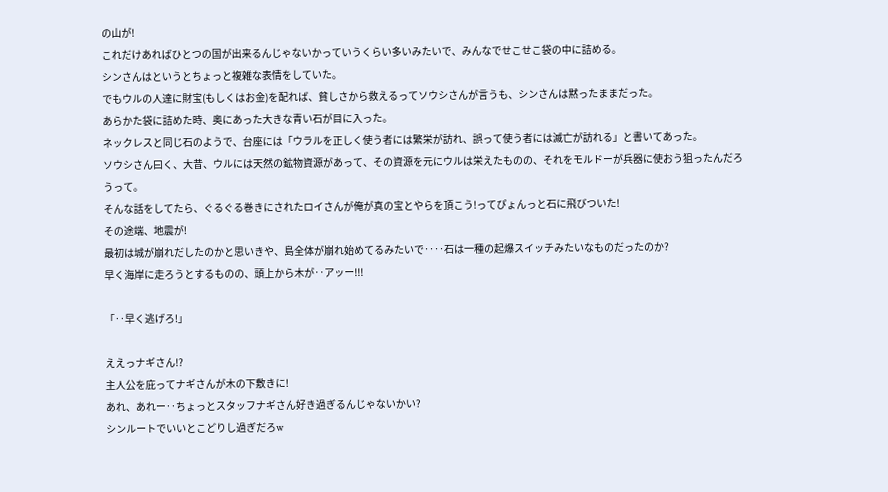の山が!
これだけあればひとつの国が出来るんじゃないかっていうくらい多いみたいで、みんなでせこせこ袋の中に詰める。
シンさんはというとちょっと複雑な表情をしていた。
でもウルの人達に財宝(もしくはお金)を配れば、貧しさから救えるってソウシさんが言うも、シンさんは黙ったままだった。
あらかた袋に詰めた時、奥にあった大きな青い石が目に入った。
ネックレスと同じ石のようで、台座には「ウラルを正しく使う者には繁栄が訪れ、誤って使う者には滅亡が訪れる」と書いてあった。
ソウシさん曰く、大昔、ウルには天然の鉱物資源があって、その資源を元にウルは栄えたものの、それをモルドーが兵器に使おう狙ったんだろうって。
そんな話をしてたら、ぐるぐる巻きにされたロイさんが俺が真の宝とやらを頂こう!ってぴょんっと石に飛びついた!
その途端、地震が!
最初は城が崩れだしたのかと思いきや、島全体が崩れ始めてるみたいで‥‥石は一種の起爆スイッチみたいなものだったのか?
早く海岸に走ろうとするものの、頭上から木が‥アッー!!!

「‥早く逃げろ!」

ええっナギさん!?
主人公を庇ってナギさんが木の下敷きに!
あれ、あれー‥ちょっとスタッフナギさん好き過ぎるんじゃないかい?
シンルートでいいとこどりし過ぎだろw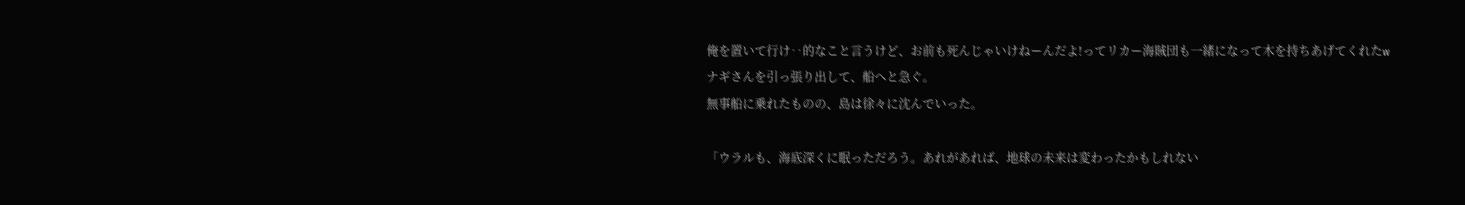俺を置いて行け‥的なこと言うけど、お前も死んじゃいけねーんだよ!ってリカー海賊団も一緒になって木を持ちあげてくれたw
ナギさんを引っ張り出して、船へと急ぐ。
無事船に乗れたものの、島は徐々に沈んでいった。

「ウラルも、海底深くに眠っただろう。あれがあれば、地球の未来は変わったかもしれない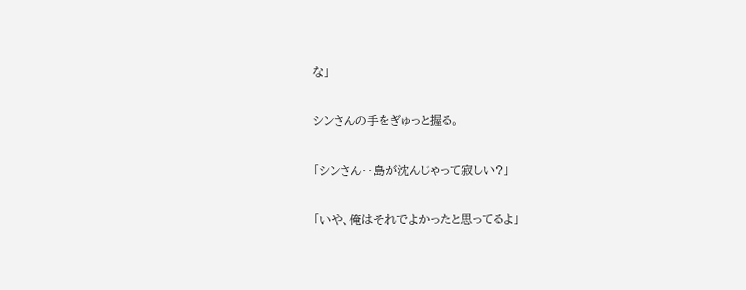な」

シンさんの手をぎゅっと握る。

「シンさん‥島が沈んじゃって寂しい?」

「いや、俺はそれでよかったと思ってるよ」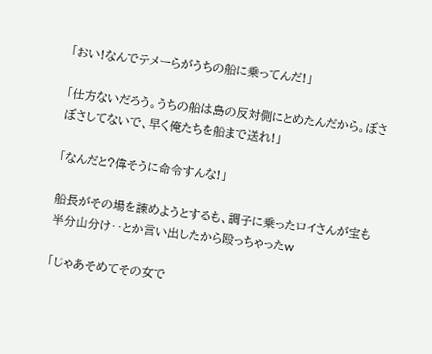「おい!なんでテメーらがうちの船に乗ってんだ!」

「仕方ないだろう。うちの船は島の反対側にとめたんだから。ぼさぼさしてないで、早く俺たちを船まで送れ!」

「なんだと?偉そうに命令すんな!」

船長がその場を諌めようとするも、調子に乗ったロイさんが宝も半分山分け‥とか言い出したから殴っちゃったw

「じゃあそめてその女で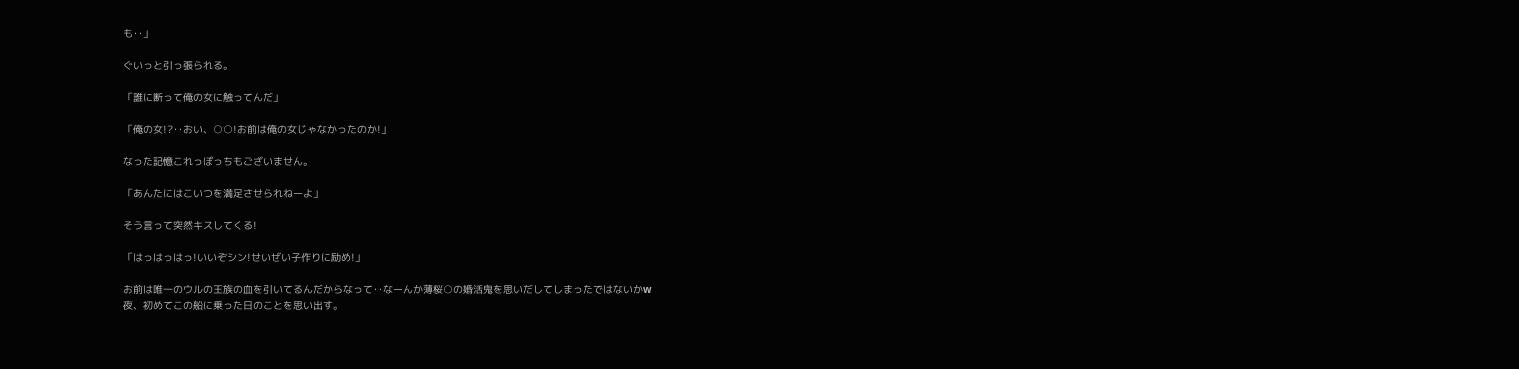も‥」

ぐいっと引っ張られる。

「誰に断って俺の女に触ってんだ」

「俺の女!?‥おい、○○!お前は俺の女じゃなかったのか!」

なった記憶これっぽっちもございません。

「あんたにはこいつを満足させられねーよ」

そう言って突然キスしてくる!

「はっはっはっ!いいぞシン!せいぜい子作りに励め!」

お前は唯一のウルの王族の血を引いてるんだからなって‥なーんか薄桜○の婚活鬼を思いだしてしまったではないかw
夜、初めてこの船に乗った日のことを思い出す。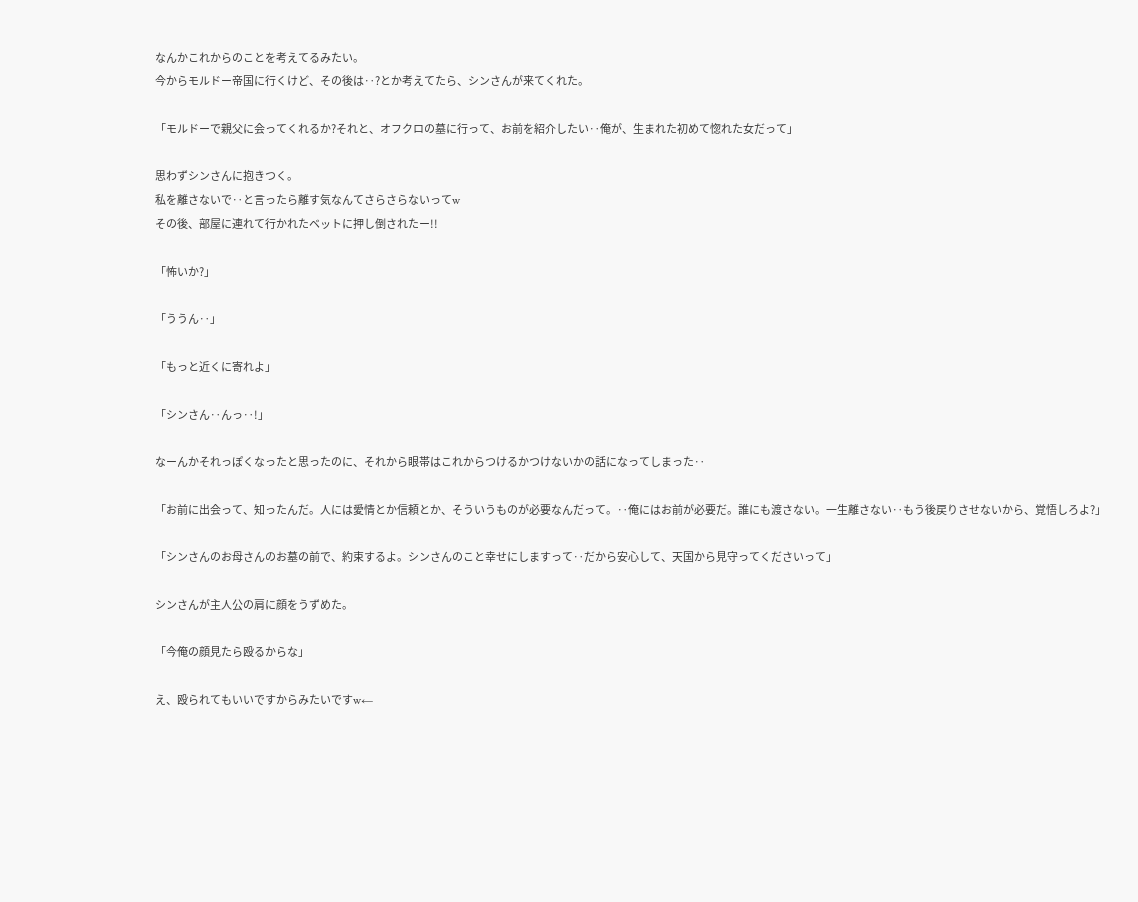なんかこれからのことを考えてるみたい。
今からモルドー帝国に行くけど、その後は‥?とか考えてたら、シンさんが来てくれた。

「モルドーで親父に会ってくれるか?それと、オフクロの墓に行って、お前を紹介したい‥俺が、生まれた初めて惚れた女だって」

思わずシンさんに抱きつく。
私を離さないで‥と言ったら離す気なんてさらさらないってw
その後、部屋に連れて行かれたベットに押し倒されたー!!

「怖いか?」

「ううん‥」

「もっと近くに寄れよ」

「シンさん‥んっ‥!」

なーんかそれっぽくなったと思ったのに、それから眼帯はこれからつけるかつけないかの話になってしまった‥

「お前に出会って、知ったんだ。人には愛情とか信頼とか、そういうものが必要なんだって。‥俺にはお前が必要だ。誰にも渡さない。一生離さない‥もう後戻りさせないから、覚悟しろよ?」

「シンさんのお母さんのお墓の前で、約束するよ。シンさんのこと幸せにしますって‥だから安心して、天国から見守ってくださいって」

シンさんが主人公の肩に顔をうずめた。

「今俺の顔見たら殴るからな」

え、殴られてもいいですからみたいですw←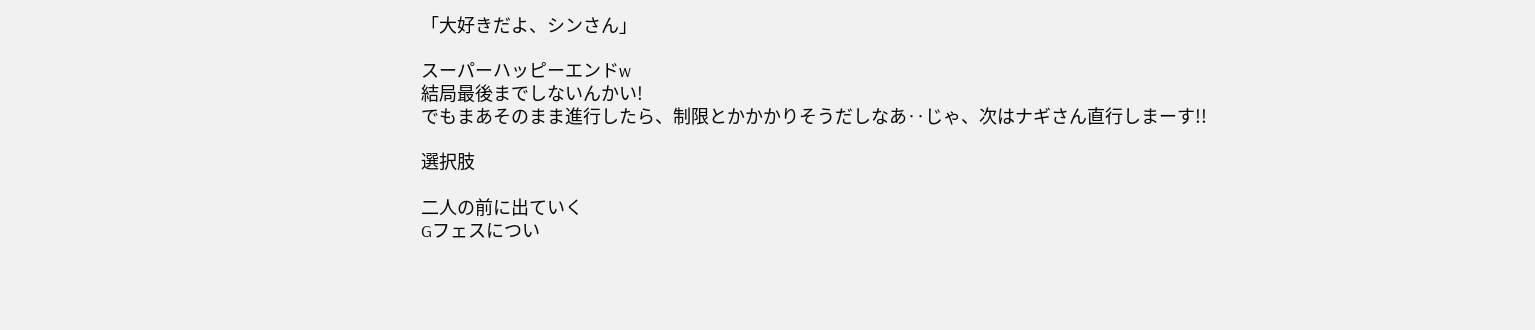「大好きだよ、シンさん」

スーパーハッピーエンドw
結局最後までしないんかい!
でもまあそのまま進行したら、制限とかかかりそうだしなあ‥じゃ、次はナギさん直行しまーす!!

選択肢

二人の前に出ていく
Gフェスについ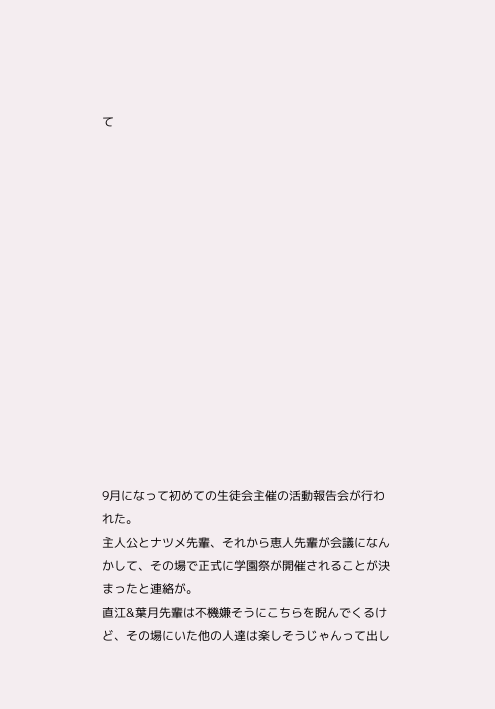て















9月になって初めての生徒会主催の活動報告会が行われた。
主人公とナツメ先輩、それから恵人先輩が会議になんかして、その場で正式に学園祭が開催されることが決まったと連絡が。
直江&葉月先輩は不機嫌そうにこちらを睨んでくるけど、その場にいた他の人達は楽しそうじゃんって出し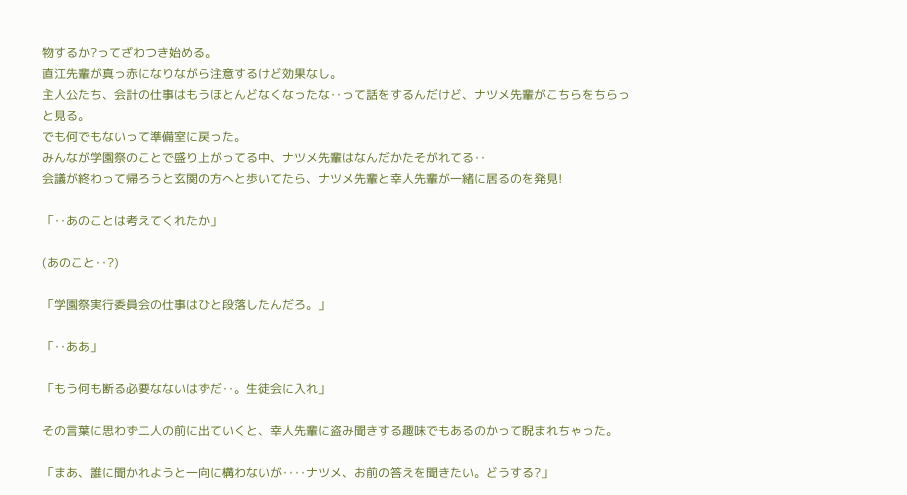物するか?ってざわつき始める。
直江先輩が真っ赤になりながら注意するけど効果なし。
主人公たち、会計の仕事はもうほとんどなくなったな‥って話をするんだけど、ナツメ先輩がこちらをちらっと見る。
でも何でもないって準備室に戻った。
みんなが学園祭のことで盛り上がってる中、ナツメ先輩はなんだかたそがれてる‥
会議が終わって帰ろうと玄関の方へと歩いてたら、ナツメ先輩と幸人先輩が一緒に居るのを発見!

「‥あのことは考えてくれたか」

(あのこと‥?)

「学園祭実行委員会の仕事はひと段落したんだろ。」

「‥ああ」

「もう何も断る必要なないはずだ‥。生徒会に入れ」

その言葉に思わず二人の前に出ていくと、幸人先輩に盗み聞きする趣味でもあるのかって睨まれちゃった。

「まあ、誰に聞かれようと一向に構わないが‥‥ナツメ、お前の答えを聞きたい。どうする?」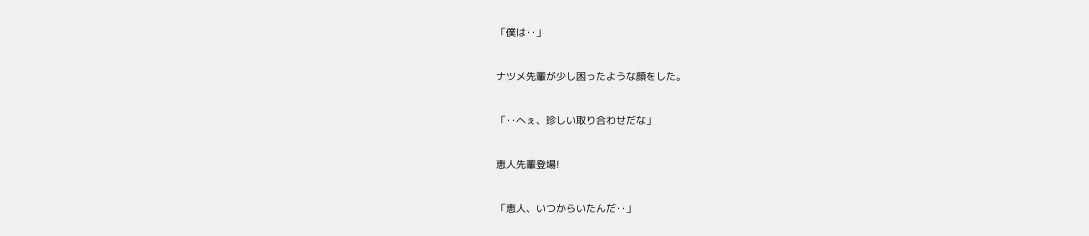「僕は‥」

ナツメ先輩が少し困ったような顔をした。

「‥へぇ、珍しい取り合わせだな」

恵人先輩登場!

「恵人、いつからいたんだ‥」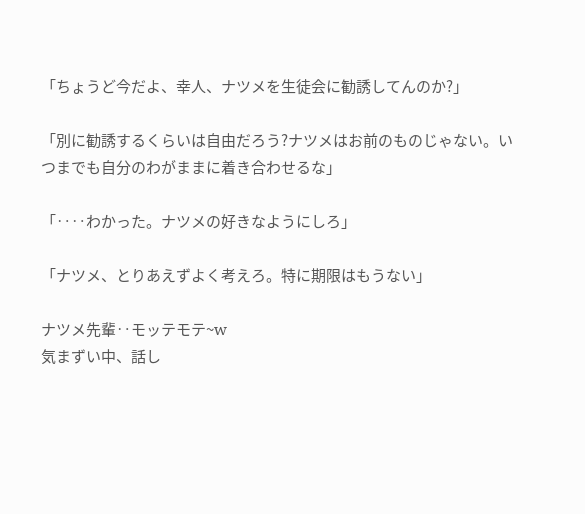「ちょうど今だよ、幸人、ナツメを生徒会に勧誘してんのか?」

「別に勧誘するくらいは自由だろう?ナツメはお前のものじゃない。いつまでも自分のわがままに着き合わせるな」

「‥‥わかった。ナツメの好きなようにしろ」

「ナツメ、とりあえずよく考えろ。特に期限はもうない」

ナツメ先輩‥モッテモテ~w
気まずい中、話し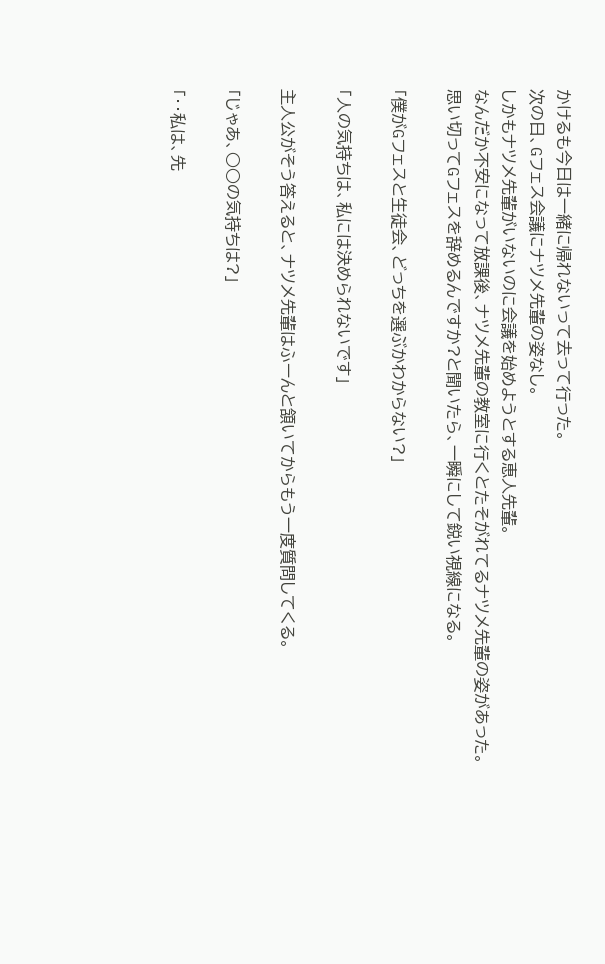かけるも今日は一緒に帰れないって去って行った。
次の日、Gフェス会議にナツメ先輩の姿なし。
しかもナツメ先輩がいないのに会議を始めようとする恵人先輩。
なんだか不安になって放課後、ナツメ先輩の教室に行くとたそがれてるナツメ先輩の姿があった。
思い切ってGフェスを辞めるんですか?と聞いたら、一瞬にして鋭い視線になる。

「僕がGフェスと生徒会、どっちを選ぶかわからない?」

「人の気持ちは、私には決められないです」

主人公がそう答えると、ナツメ先輩はふーんと頷いてからもう一度質問してくる。

「じゃあ、○○の気持ちは?」

「‥私は、先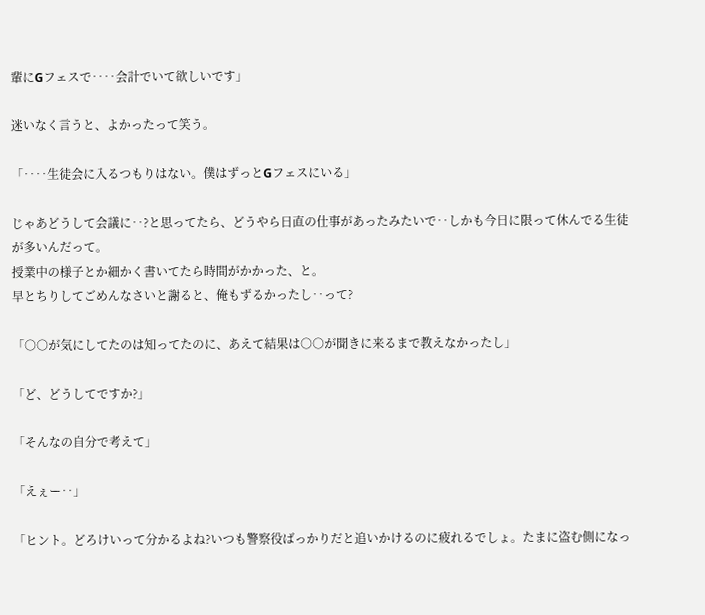輩にGフェスで‥‥会計でいて欲しいです」

迷いなく言うと、よかったって笑う。

「‥‥生徒会に入るつもりはない。僕はずっとGフェスにいる」

じゃあどうして会議に‥?と思ってたら、どうやら日直の仕事があったみたいで‥しかも今日に限って休んでる生徒が多いんだって。
授業中の様子とか細かく書いてたら時間がかかった、と。
早とちりしてごめんなさいと謝ると、俺もずるかったし‥って?

「○○が気にしてたのは知ってたのに、あえて結果は○○が聞きに来るまで教えなかったし」

「ど、どうしてですか?」

「そんなの自分で考えて」

「えぇー‥」

「ヒント。どろけいって分かるよね?いつも警察役ばっかりだと追いかけるのに疲れるでしょ。たまに盗む側になっ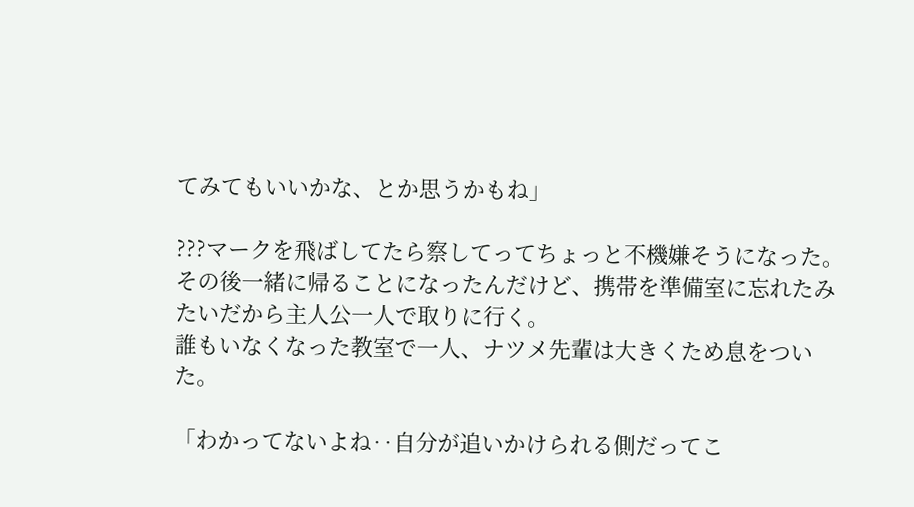てみてもいいかな、とか思うかもね」

???マークを飛ばしてたら察してってちょっと不機嫌そうになった。
その後一緒に帰ることになったんだけど、携帯を準備室に忘れたみたいだから主人公一人で取りに行く。
誰もいなくなった教室で一人、ナツメ先輩は大きくため息をついた。

「わかってないよね‥自分が追いかけられる側だってこ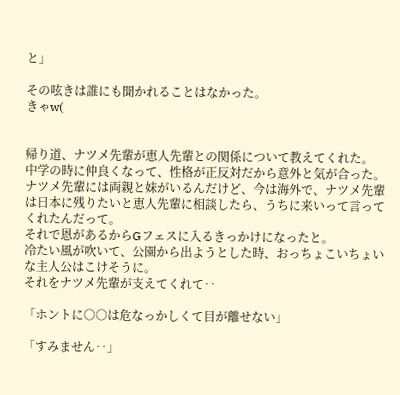と」

その呟きは誰にも聞かれることはなかった。
きゃw(


帰り道、ナツメ先輩が恵人先輩との関係について教えてくれた。
中学の時に仲良くなって、性格が正反対だから意外と気が合った。
ナツメ先輩には両親と妹がいるんだけど、今は海外で、ナツメ先輩は日本に残りたいと恵人先輩に相談したら、うちに来いって言ってくれたんだって。
それで恩があるからGフェスに入るきっかけになったと。
冷たい風が吹いて、公園から出ようとした時、おっちょこいちょいな主人公はこけそうに。
それをナツメ先輩が支えてくれて‥

「ホントに○○は危なっかしくて目が離せない」

「すみません‥」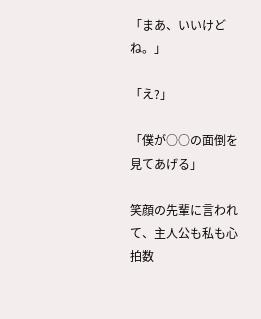「まあ、いいけどね。」

「え?」

「僕が○○の面倒を見てあげる」

笑顔の先輩に言われて、主人公も私も心拍数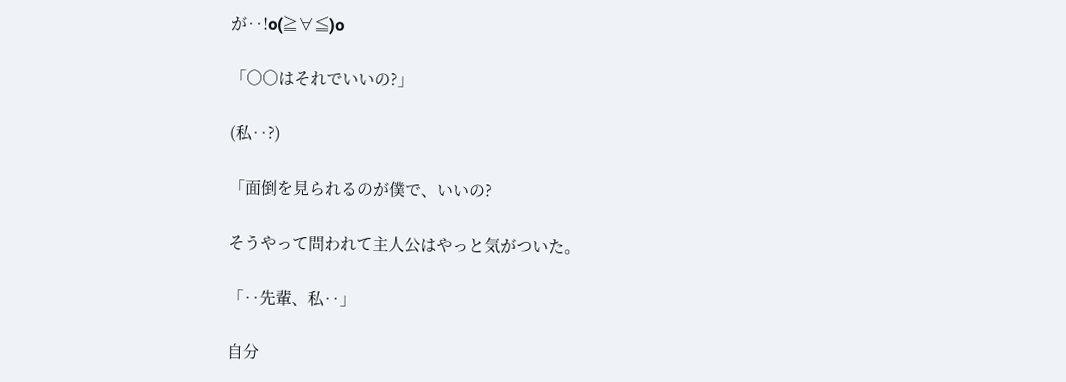が‥!o(≧∀≦)o

「○○はそれでいいの?」

(私‥?)

「面倒を見られるのが僕で、いいの?

そうやって問われて主人公はやっと気がついた。

「‥先輩、私‥」

自分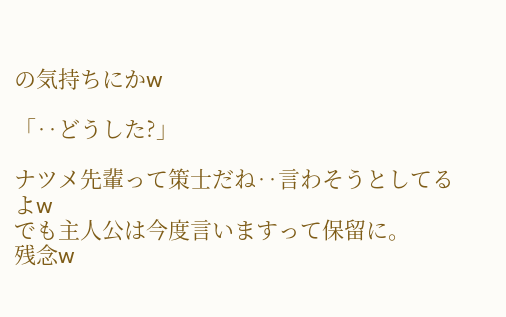の気持ちにかw

「‥どうした?」

ナツメ先輩って策士だね‥言わそうとしてるよw
でも主人公は今度言いますって保留に。
残念w